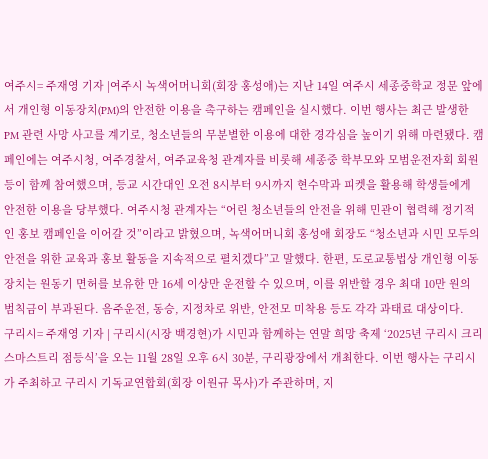여주시= 주재영 기자 |여주시 녹색어머니회(회장 홍성애)는 지난 14일 여주시 세종중학교 정문 앞에서 개인형 이동장치(PM)의 안전한 이용을 촉구하는 캠페인을 실시했다. 이번 행사는 최근 발생한 PM 관련 사망 사고를 계기로, 청소년들의 무분별한 이용에 대한 경각심을 높이기 위해 마련됐다. 캠페인에는 여주시청, 여주경찰서, 여주교육청 관계자를 비롯해 세종중 학부모와 모범운전자회 회원 등이 함께 참여했으며, 등교 시간대인 오전 8시부터 9시까지 현수막과 피켓을 활용해 학생들에게 안전한 이용을 당부했다. 여주시청 관계자는 “어린 청소년들의 안전을 위해 민관이 협력해 정기적인 홍보 캠페인을 이어갈 것”이라고 밝혔으며, 녹색어머니회 홍성애 회장도 “청소년과 시민 모두의 안전을 위한 교육과 홍보 활동을 지속적으로 펼치겠다”고 말했다. 한편, 도로교통법상 개인형 이동장치는 원동기 면허를 보유한 만 16세 이상만 운전할 수 있으며, 이를 위반할 경우 최대 10만 원의 범칙금이 부과된다. 음주운전, 동승, 지정차로 위반, 안전모 미착용 등도 각각 과태료 대상이다.
구리시= 주재영 기자 | 구리시(시장 백경현)가 시민과 함께하는 연말 희망 축제 ‘2025년 구리시 크리스마스트리 점등식’을 오는 11월 28일 오후 6시 30분, 구리광장에서 개최한다. 이번 행사는 구리시가 주최하고 구리시 기독교연합회(회장 이원규 목사)가 주관하며, 지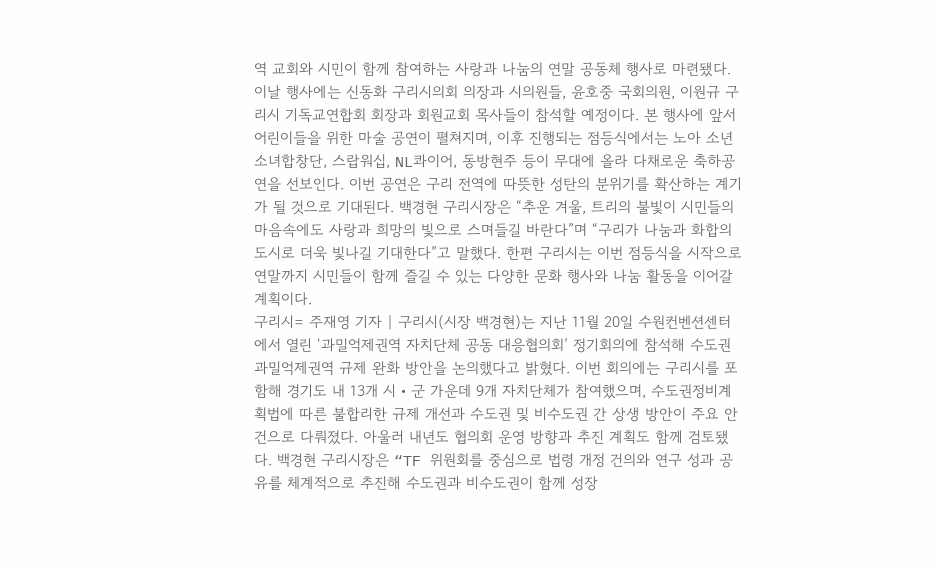역 교회와 시민이 함께 참여하는 사랑과 나눔의 연말 공동체 행사로 마련됐다. 이날 행사에는 신동화 구리시의회 의장과 시의원들, 윤호중 국회의원, 이원규 구리시 기독교연합회 회장과 회원교회 목사들이 참석할 예정이다. 본 행사에 앞서 어린이들을 위한 마술 공연이 펼쳐지며, 이후 진행되는 점등식에서는 노아 소년소녀합창단, 스랍워십, NL콰이어, 동방현주 등이 무대에 올라 다채로운 축하공연을 선보인다. 이번 공연은 구리 전역에 따뜻한 성탄의 분위기를 확산하는 계기가 될 것으로 기대된다. 백경현 구리시장은 “추운 겨울, 트리의 불빛이 시민들의 마음속에도 사랑과 희망의 빛으로 스며들길 바란다”며 “구리가 나눔과 화합의 도시로 더욱 빛나길 기대한다”고 말했다. 한편 구리시는 이번 점등식을 시작으로 연말까지 시민들이 함께 즐길 수 있는 다양한 문화 행사와 나눔 활동을 이어갈 계획이다.
구리시= 주재영 기자 | 구리시(시장 백경현)는 지난 11월 20일 수원컨벤션센터에서 열린 ‘과밀억제권역 자치단체 공동 대응협의회’ 정기회의에 참석해 수도권 과밀억제권역 규제 완화 방안을 논의했다고 밝혔다. 이번 회의에는 구리시를 포함해 경기도 내 13개 시‧군 가운데 9개 자치단체가 참여했으며, 수도권정비계획법에 따른 불합리한 규제 개선과 수도권 및 비수도권 간 상생 방안이 주요 안건으로 다뤄졌다. 아울러 내년도 협의회 운영 방향과 추진 계획도 함께 검토됐다. 백경현 구리시장은 “TF 위원회를 중심으로 법령 개정 건의와 연구 성과 공유를 체계적으로 추진해 수도권과 비수도권이 함께 성장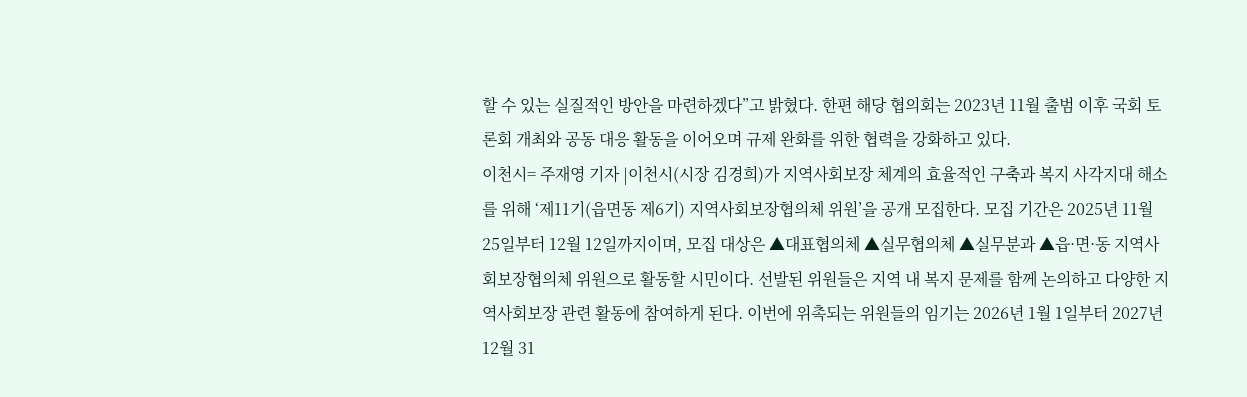할 수 있는 실질적인 방안을 마련하겠다”고 밝혔다. 한편 해당 협의회는 2023년 11월 출범 이후 국회 토론회 개최와 공동 대응 활동을 이어오며 규제 완화를 위한 협력을 강화하고 있다.
이천시= 주재영 기자 |이천시(시장 김경희)가 지역사회보장 체계의 효율적인 구축과 복지 사각지대 해소를 위해 ‘제11기(읍면동 제6기) 지역사회보장협의체 위원’을 공개 모집한다. 모집 기간은 2025년 11월 25일부터 12월 12일까지이며, 모집 대상은 ▲대표협의체 ▲실무협의체 ▲실무분과 ▲읍·면·동 지역사회보장협의체 위원으로 활동할 시민이다. 선발된 위원들은 지역 내 복지 문제를 함께 논의하고 다양한 지역사회보장 관련 활동에 참여하게 된다. 이번에 위촉되는 위원들의 임기는 2026년 1월 1일부터 2027년 12월 31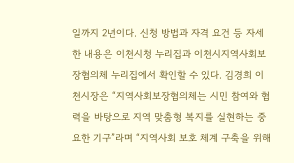일까지 2년이다. 신청 방법과 자격 요건 등 자세한 내용은 이천시청 누리집과 이천시지역사회보장협의체 누리집에서 확인할 수 있다. 김경희 이천시장은 “지역사회보장협의체는 시민 참여와 협력을 바탕으로 지역 맞춤형 복지를 실현하는 중요한 기구”라며 “지역사회 보호 체계 구축을 위해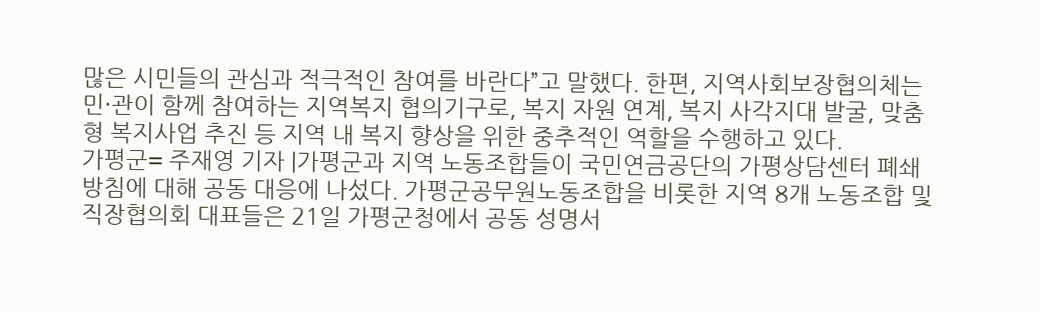많은 시민들의 관심과 적극적인 참여를 바란다”고 말했다. 한편, 지역사회보장협의체는 민·관이 함께 참여하는 지역복지 협의기구로, 복지 자원 연계, 복지 사각지대 발굴, 맞춤형 복지사업 추진 등 지역 내 복지 향상을 위한 중추적인 역할을 수행하고 있다.
가평군= 주재영 기자 |가평군과 지역 노동조합들이 국민연금공단의 가평상담센터 폐쇄 방침에 대해 공동 대응에 나섰다. 가평군공무원노동조합을 비롯한 지역 8개 노동조합 및 직장협의회 대표들은 21일 가평군청에서 공동 성명서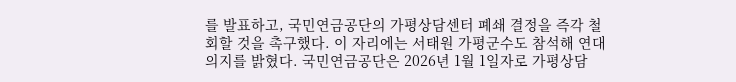를 발표하고, 국민연금공단의 가평상담센터 폐쇄 결정을 즉각 철회할 것을 촉구했다. 이 자리에는 서태원 가평군수도 참석해 연대 의지를 밝혔다. 국민연금공단은 2026년 1월 1일자로 가평상담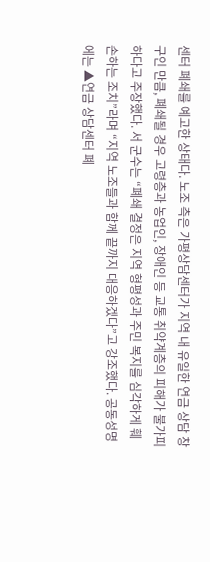센터 폐쇄를 예고한 상태다. 노조 측은 가평상담센터가 지역 내 유일한 연금 상담 창구인 만큼, 폐쇄될 경우 고령층과 농업인, 장애인 등 교통 취약계층의 피해가 불가피하다고 주장했다. 서 군수는 “폐쇄 결정은 지역 형평성과 주민 복지를 심각하게 훼손하는 조치”라며 “지역 노조들과 함께 끝까지 대응하겠다”고 강조했다. 공동성명에는 ▲연금 상담센터 폐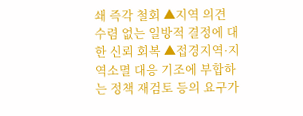쇄 즉각 철회 ▲지역 의견 수렴 없는 일방적 결정에 대한 신뢰 회복 ▲접경지역·지역소멸 대응 기조에 부합하는 정책 재검토 등의 요구가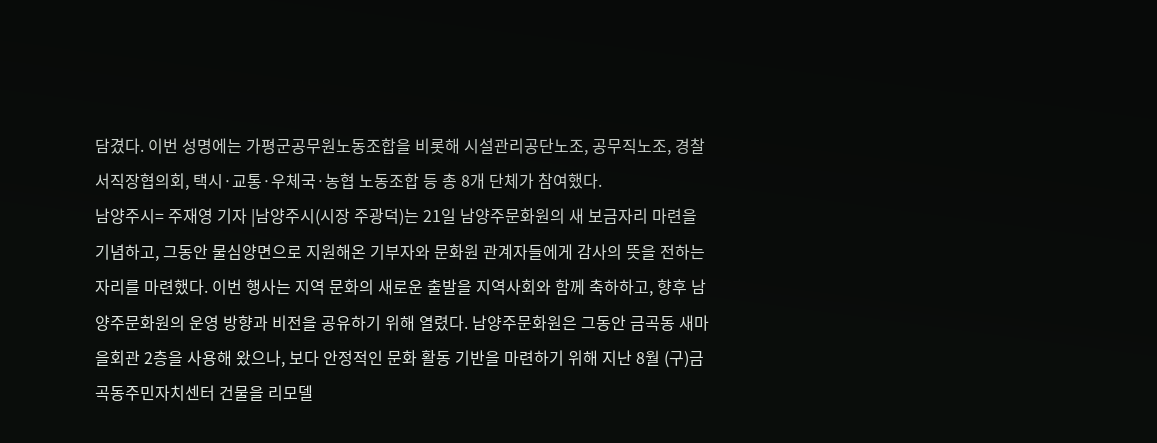담겼다. 이번 성명에는 가평군공무원노동조합을 비롯해 시설관리공단노조, 공무직노조, 경찰서직장협의회, 택시·교통·우체국·농협 노동조합 등 총 8개 단체가 참여했다.
남양주시= 주재영 기자 |남양주시(시장 주광덕)는 21일 남양주문화원의 새 보금자리 마련을 기념하고, 그동안 물심양면으로 지원해온 기부자와 문화원 관계자들에게 감사의 뜻을 전하는 자리를 마련했다. 이번 행사는 지역 문화의 새로운 출발을 지역사회와 함께 축하하고, 향후 남양주문화원의 운영 방향과 비전을 공유하기 위해 열렸다. 남양주문화원은 그동안 금곡동 새마을회관 2층을 사용해 왔으나, 보다 안정적인 문화 활동 기반을 마련하기 위해 지난 8월 (구)금곡동주민자치센터 건물을 리모델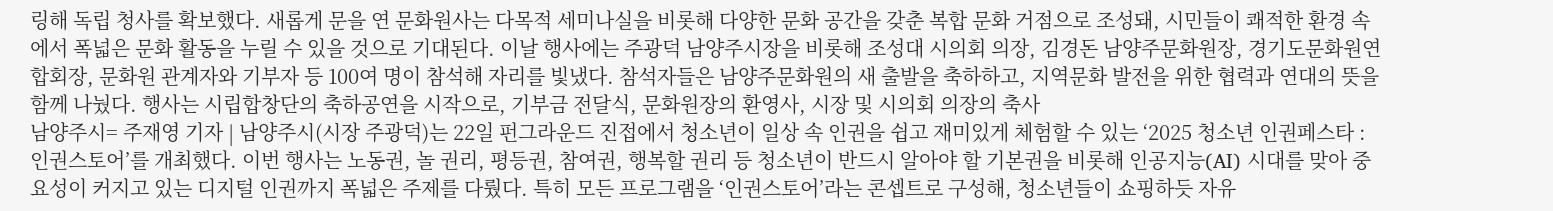링해 독립 청사를 확보했다. 새롭게 문을 연 문화원사는 다목적 세미나실을 비롯해 다양한 문화 공간을 갖춘 복합 문화 거점으로 조성돼, 시민들이 쾌적한 환경 속에서 폭넓은 문화 활동을 누릴 수 있을 것으로 기대된다. 이날 행사에는 주광덕 남양주시장을 비롯해 조성대 시의회 의장, 김경돈 남양주문화원장, 경기도문화원연합회장, 문화원 관계자와 기부자 등 100여 명이 참석해 자리를 빛냈다. 참석자들은 남양주문화원의 새 출발을 축하하고, 지역문화 발전을 위한 협력과 연대의 뜻을 함께 나눴다. 행사는 시립합창단의 축하공연을 시작으로, 기부금 전달식, 문화원장의 환영사, 시장 및 시의회 의장의 축사
남양주시= 주재영 기자 | 남양주시(시장 주광덕)는 22일 펀그라운드 진접에서 청소년이 일상 속 인권을 쉽고 재미있게 체험할 수 있는 ‘2025 청소년 인권페스타 : 인권스토어’를 개최했다. 이번 행사는 노동권, 놀 권리, 평등권, 참여권, 행복할 권리 등 청소년이 반드시 알아야 할 기본권을 비롯해 인공지능(AI) 시대를 맞아 중요성이 커지고 있는 디지털 인권까지 폭넓은 주제를 다뤘다. 특히 모든 프로그램을 ‘인권스토어’라는 콘셉트로 구성해, 청소년들이 쇼핑하듯 자유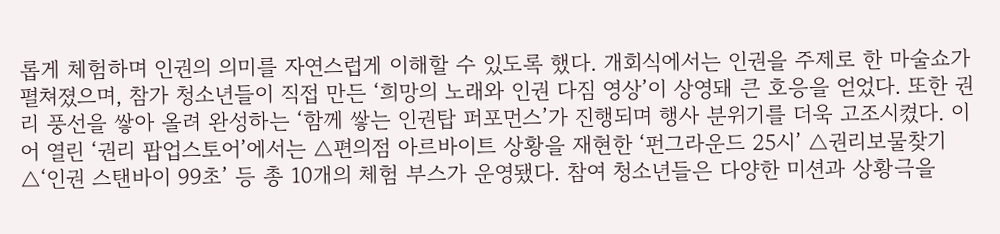롭게 체험하며 인권의 의미를 자연스럽게 이해할 수 있도록 했다. 개회식에서는 인권을 주제로 한 마술쇼가 펼쳐졌으며, 참가 청소년들이 직접 만든 ‘희망의 노래와 인권 다짐 영상’이 상영돼 큰 호응을 얻었다. 또한 권리 풍선을 쌓아 올려 완성하는 ‘함께 쌓는 인권탑 퍼포먼스’가 진행되며 행사 분위기를 더욱 고조시켰다. 이어 열린 ‘권리 팝업스토어’에서는 △편의점 아르바이트 상황을 재현한 ‘펀그라운드 25시’ △권리보물찾기 △‘인권 스탠바이 99초’ 등 총 10개의 체험 부스가 운영됐다. 참여 청소년들은 다양한 미션과 상황극을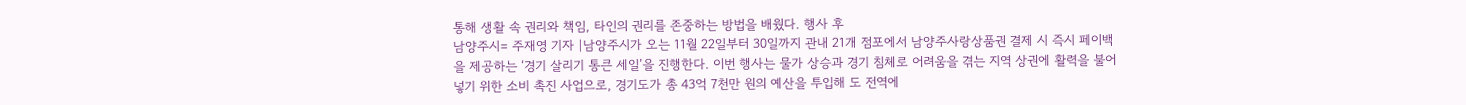통해 생활 속 권리와 책임, 타인의 권리를 존중하는 방법을 배웠다. 행사 후
남양주시= 주재영 기자 |남양주시가 오는 11월 22일부터 30일까지 관내 21개 점포에서 남양주사랑상품권 결제 시 즉시 페이백을 제공하는 ‘경기 살리기 통큰 세일’을 진행한다. 이번 행사는 물가 상승과 경기 침체로 어려움을 겪는 지역 상권에 활력을 불어넣기 위한 소비 촉진 사업으로, 경기도가 총 43억 7천만 원의 예산을 투입해 도 전역에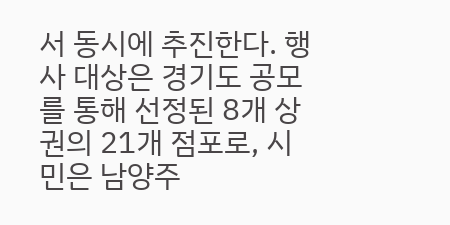서 동시에 추진한다. 행사 대상은 경기도 공모를 통해 선정된 8개 상권의 21개 점포로, 시민은 남양주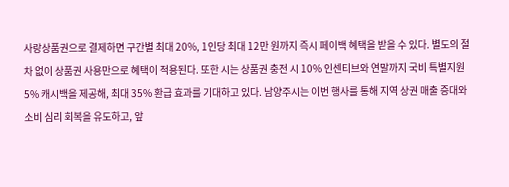사랑상품권으로 결제하면 구간별 최대 20%, 1인당 최대 12만 원까지 즉시 페이백 혜택을 받을 수 있다. 별도의 절차 없이 상품권 사용만으로 혜택이 적용된다. 또한 시는 상품권 충전 시 10% 인센티브와 연말까지 국비 특별지원 5% 캐시백을 제공해, 최대 35% 환급 효과를 기대하고 있다. 남양주시는 이번 행사를 통해 지역 상권 매출 증대와 소비 심리 회복을 유도하고, 앞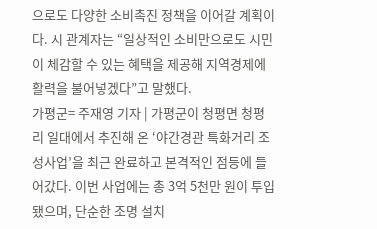으로도 다양한 소비촉진 정책을 이어갈 계획이다. 시 관계자는 “일상적인 소비만으로도 시민이 체감할 수 있는 혜택을 제공해 지역경제에 활력을 불어넣겠다”고 말했다.
가평군= 주재영 기자 | 가평군이 청평면 청평리 일대에서 추진해 온 ‘야간경관 특화거리 조성사업’을 최근 완료하고 본격적인 점등에 들어갔다. 이번 사업에는 총 3억 5천만 원이 투입됐으며, 단순한 조명 설치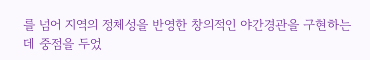를 넘어 지역의 정체성을 반영한 창의적인 야간경관을 구현하는 데 중점을 두었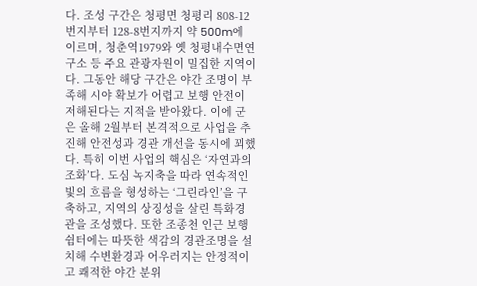다. 조성 구간은 청평면 청평리 808-12번지부터 128-8번지까지 약 500m에 이르며, 청춘역1979와 옛 청평내수면연구소 등 주요 관광자원이 밀집한 지역이다. 그동안 해당 구간은 야간 조명이 부족해 시야 확보가 어렵고 보행 안전이 저해된다는 지적을 받아왔다. 이에 군은 올해 2월부터 본격적으로 사업을 추진해 안전성과 경관 개선을 동시에 꾀했다. 특히 이번 사업의 핵심은 ‘자연과의 조화’다. 도심 녹지축을 따라 연속적인 빛의 흐름을 형성하는 ‘그린라인’을 구축하고, 지역의 상징성을 살린 특화경관을 조성했다. 또한 조종천 인근 보행쉼터에는 따뜻한 색감의 경관조명을 설치해 수변환경과 어우러지는 안정적이고 쾌적한 야간 분위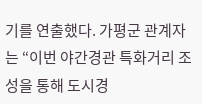기를 연출했다. 가평군 관계자는 “이번 야간경관 특화거리 조성을 통해 도시경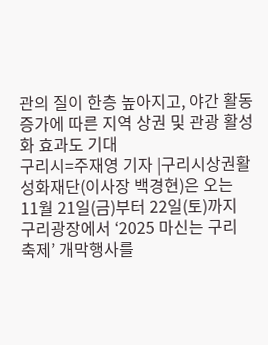관의 질이 한층 높아지고, 야간 활동 증가에 따른 지역 상권 및 관광 활성화 효과도 기대
구리시=주재영 기자 |구리시상권활성화재단(이사장 백경현)은 오는 11월 21일(금)부터 22일(토)까지 구리광장에서 ‘2025 마신는 구리 축제’ 개막행사를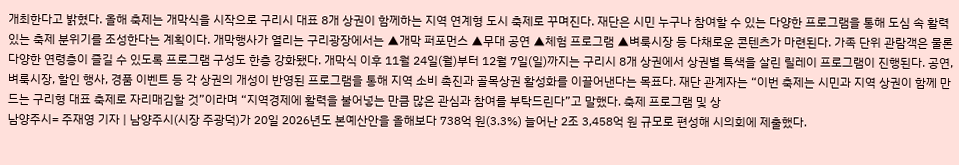개최한다고 밝혔다. 올해 축제는 개막식을 시작으로 구리시 대표 8개 상권이 함께하는 지역 연계형 도시 축제로 꾸며진다. 재단은 시민 누구나 참여할 수 있는 다양한 프로그램을 통해 도심 속 활력 있는 축제 분위기를 조성한다는 계획이다. 개막행사가 열리는 구리광장에서는 ▲개막 퍼포먼스 ▲무대 공연 ▲체험 프로그램 ▲벼룩시장 등 다채로운 콘텐츠가 마련된다. 가족 단위 관람객은 물론 다양한 연령층이 즐길 수 있도록 프로그램 구성도 한층 강화됐다. 개막식 이후 11월 24일(월)부터 12월 7일(일)까지는 구리시 8개 상권에서 상권별 특색을 살린 릴레이 프로그램이 진행된다. 공연, 벼룩시장, 할인 행사, 경품 이벤트 등 각 상권의 개성이 반영된 프로그램을 통해 지역 소비 촉진과 골목상권 활성화를 이끌어낸다는 목표다. 재단 관계자는 “이번 축제는 시민과 지역 상권이 함께 만드는 구리형 대표 축제로 자리매김할 것”이라며 “지역경제에 활력을 불어넣는 만큼 많은 관심과 참여를 부탁드린다”고 말했다. 축제 프로그램 및 상
남양주시= 주재영 기자 | 남양주시(시장 주광덕)가 20일 2026년도 본예산안을 올해보다 738억 원(3.3%) 늘어난 2조 3,458억 원 규모로 편성해 시의회에 제출했다.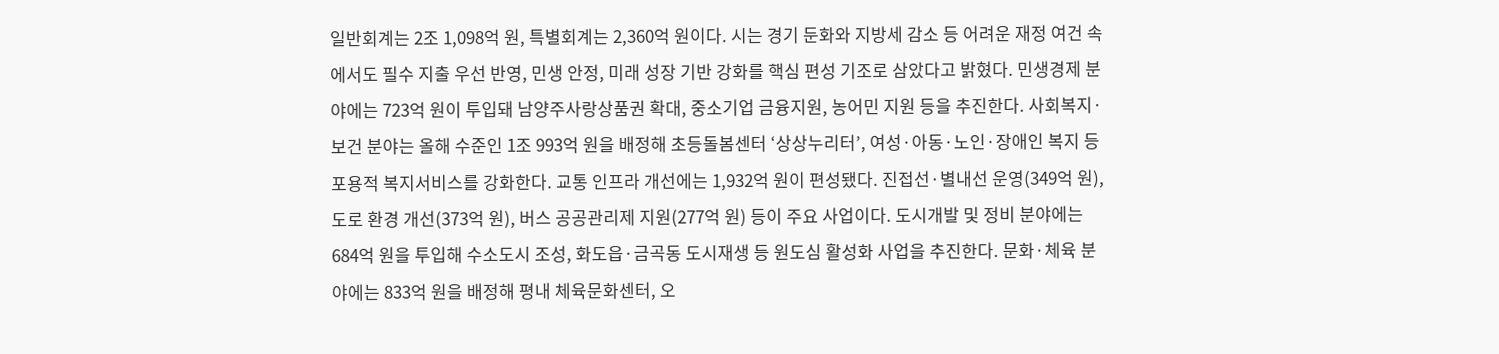일반회계는 2조 1,098억 원, 특별회계는 2,360억 원이다. 시는 경기 둔화와 지방세 감소 등 어려운 재정 여건 속에서도 필수 지출 우선 반영, 민생 안정, 미래 성장 기반 강화를 핵심 편성 기조로 삼았다고 밝혔다. 민생경제 분야에는 723억 원이 투입돼 남양주사랑상품권 확대, 중소기업 금융지원, 농어민 지원 등을 추진한다. 사회복지·보건 분야는 올해 수준인 1조 993억 원을 배정해 초등돌봄센터 ‘상상누리터’, 여성·아동·노인·장애인 복지 등 포용적 복지서비스를 강화한다. 교통 인프라 개선에는 1,932억 원이 편성됐다. 진접선·별내선 운영(349억 원), 도로 환경 개선(373억 원), 버스 공공관리제 지원(277억 원) 등이 주요 사업이다. 도시개발 및 정비 분야에는 684억 원을 투입해 수소도시 조성, 화도읍·금곡동 도시재생 등 원도심 활성화 사업을 추진한다. 문화·체육 분야에는 833억 원을 배정해 평내 체육문화센터, 오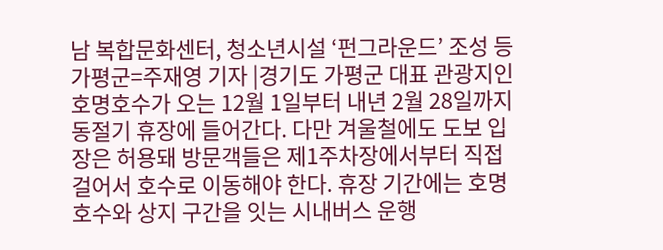남 복합문화센터, 청소년시설 ‘펀그라운드’ 조성 등
가평군=주재영 기자 |경기도 가평군 대표 관광지인 호명호수가 오는 12월 1일부터 내년 2월 28일까지 동절기 휴장에 들어간다. 다만 겨울철에도 도보 입장은 허용돼 방문객들은 제1주차장에서부터 직접 걸어서 호수로 이동해야 한다. 휴장 기간에는 호명호수와 상지 구간을 잇는 시내버스 운행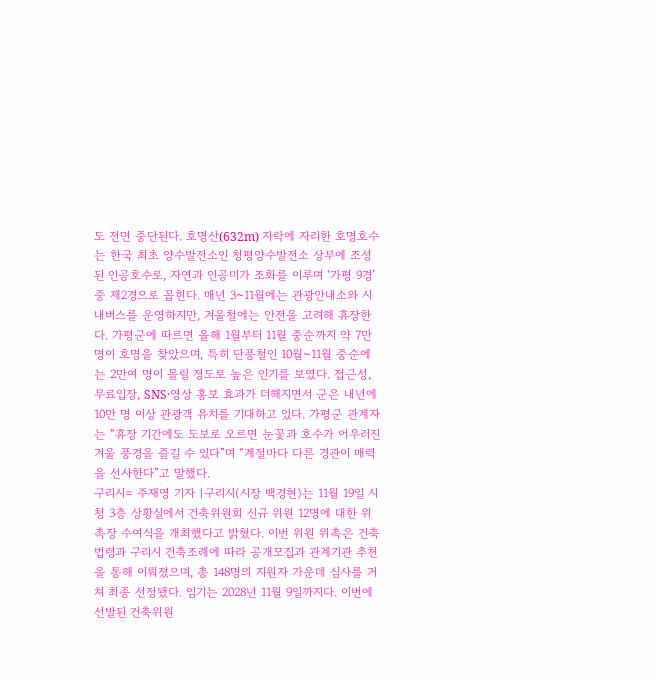도 전면 중단된다. 호명산(632m) 자락에 자리한 호명호수는 한국 최초 양수발전소인 청평양수발전소 상부에 조성된 인공호수로, 자연과 인공미가 조화를 이루며 ‘가평 9경’ 중 제2경으로 꼽힌다. 매년 3~11월에는 관광안내소와 시내버스를 운영하지만, 겨울철에는 안전을 고려해 휴장한다. 가평군에 따르면 올해 1월부터 11월 중순까지 약 7만 명이 호명을 찾았으며, 특히 단풍철인 10월~11월 중순에는 2만여 명이 몰릴 정도로 높은 인기를 보였다. 접근성, 무료입장, SNS·영상 홍보 효과가 더해지면서 군은 내년에 10만 명 이상 관광객 유치를 기대하고 있다. 가평군 관계자는 “휴장 기간에도 도보로 오르면 눈꽃과 호수가 어우러진 겨울 풍경을 즐길 수 있다”며 “계절마다 다른 경관이 매력을 선사한다”고 말했다.
구리시= 주재영 기자 |구리시(시장 백경현)는 11월 19일 시청 3층 상황실에서 건축위원회 신규 위원 12명에 대한 위촉장 수여식을 개최했다고 밝혔다. 이번 위원 위촉은 건축법령과 구리시 건축조례에 따라 공개모집과 관계기관 추천을 통해 이뤄졌으며, 총 148명의 지원자 가운데 심사를 거쳐 최종 선정됐다. 임기는 2028년 11월 9일까지다. 이번에 선발된 건축위원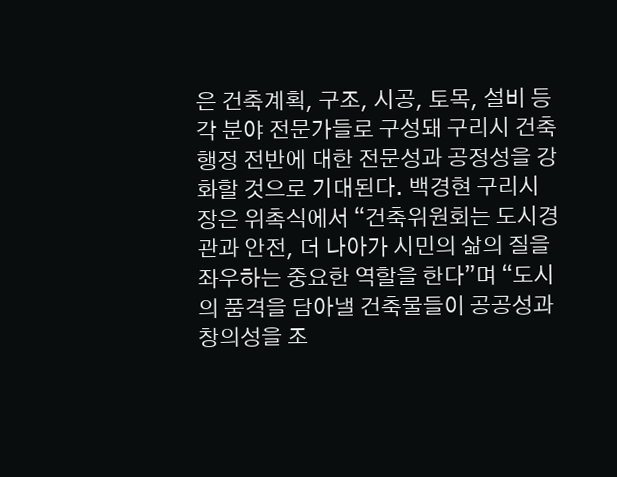은 건축계획, 구조, 시공, 토목, 설비 등 각 분야 전문가들로 구성돼 구리시 건축행정 전반에 대한 전문성과 공정성을 강화할 것으로 기대된다. 백경현 구리시장은 위촉식에서 “건축위원회는 도시경관과 안전, 더 나아가 시민의 삶의 질을 좌우하는 중요한 역할을 한다”며 “도시의 품격을 담아낼 건축물들이 공공성과 창의성을 조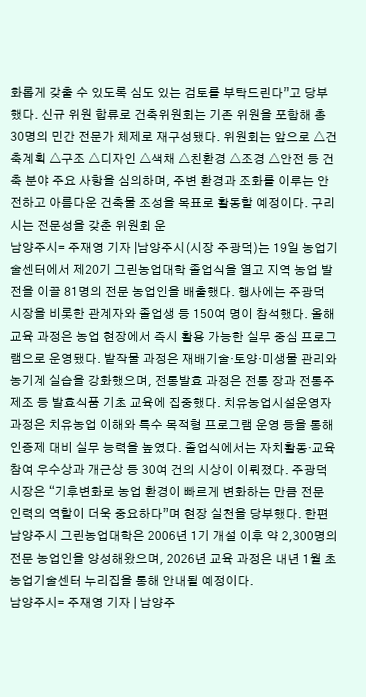화롭게 갖출 수 있도록 심도 있는 검토를 부탁드린다”고 당부했다. 신규 위원 합류로 건축위원회는 기존 위원을 포함해 총 30명의 민간 전문가 체제로 재구성됐다. 위원회는 앞으로 △건축계획 △구조 △디자인 △색채 △친환경 △조경 △안전 등 건축 분야 주요 사항을 심의하며, 주변 환경과 조화를 이루는 안전하고 아름다운 건축물 조성을 목표로 활동할 예정이다. 구리시는 전문성을 갖춘 위원회 운
남양주시= 주재영 기자 |남양주시(시장 주광덕)는 19일 농업기술센터에서 제20기 그린농업대학 졸업식을 열고 지역 농업 발전을 이끌 81명의 전문 농업인을 배출했다. 행사에는 주광덕 시장을 비롯한 관계자와 졸업생 등 150여 명이 참석했다. 올해 교육 과정은 농업 현장에서 즉시 활용 가능한 실무 중심 프로그램으로 운영됐다. 밭작물 과정은 재배기술·토양·미생물 관리와 농기계 실습을 강화했으며, 전통발효 과정은 전통 장과 전통주 제조 등 발효식품 기초 교육에 집중했다. 치유농업시설운영자 과정은 치유농업 이해와 특수 목적형 프로그램 운영 등을 통해 인증제 대비 실무 능력을 높였다. 졸업식에서는 자치활동·교육 참여 우수상과 개근상 등 30여 건의 시상이 이뤄졌다. 주광덕 시장은 “기후변화로 농업 환경이 빠르게 변화하는 만큼 전문 인력의 역할이 더욱 중요하다”며 현장 실천을 당부했다. 한편 남양주시 그린농업대학은 2006년 1기 개설 이후 약 2,300명의 전문 농업인을 양성해왔으며, 2026년 교육 과정은 내년 1월 초 농업기술센터 누리집을 통해 안내될 예정이다.
남양주시= 주재영 기자 | 남양주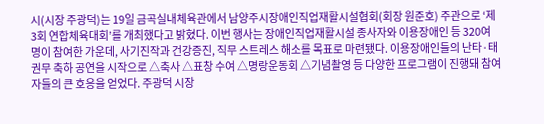시(시장 주광덕)는 19일 금곡실내체육관에서 남양주시장애인직업재활시설협회(회장 원준호) 주관으로 ‘제3회 연합체육대회’를 개최했다고 밝혔다. 이번 행사는 장애인직업재활시설 종사자와 이용장애인 등 320여 명이 참여한 가운데, 사기진작과 건강증진, 직무 스트레스 해소를 목표로 마련됐다. 이용장애인들의 난타·태권무 축하 공연을 시작으로 △축사 △표창 수여 △명랑운동회 △기념촬영 등 다양한 프로그램이 진행돼 참여자들의 큰 호응을 얻었다. 주광덕 시장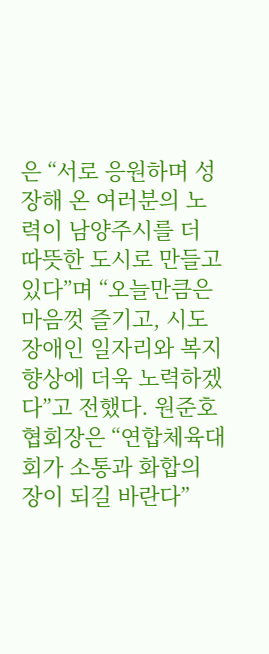은 “서로 응원하며 성장해 온 여러분의 노력이 남양주시를 더 따뜻한 도시로 만들고 있다”며 “오늘만큼은 마음껏 즐기고, 시도 장애인 일자리와 복지 향상에 더욱 노력하겠다”고 전했다. 원준호 협회장은 “연합체육대회가 소통과 화합의 장이 되길 바란다”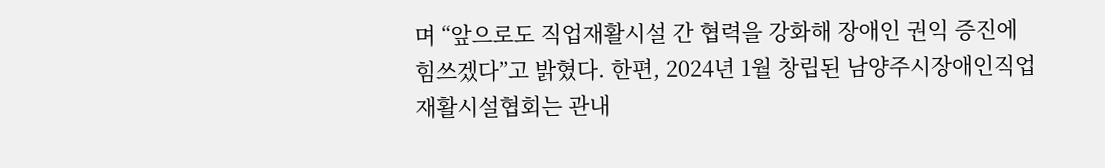며 “앞으로도 직업재활시설 간 협력을 강화해 장애인 권익 증진에 힘쓰겠다”고 밝혔다. 한편, 2024년 1월 창립된 남양주시장애인직업재활시설협회는 관내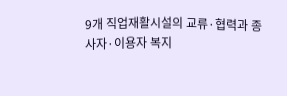9개 직업재활시설의 교류·협력과 종사자·이용자 복지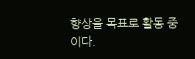향상을 목표로 활동 중이다.